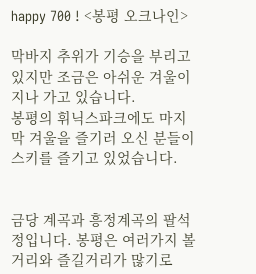happy 700 ! <봉평 오크나인>

막바지 추위가 기승을 부리고 있지만 조금은 아쉬운 겨울이 지나 가고 있습니다.
봉평의 휘닉스파크에도 마지막 겨울을 즐기러 오신 분들이 스키를 즐기고 있었습니다.


금당 계곡과 흥정계곡의 팔석정입니다. 봉평은 여러가지 볼거리와 즐길거리가 많기로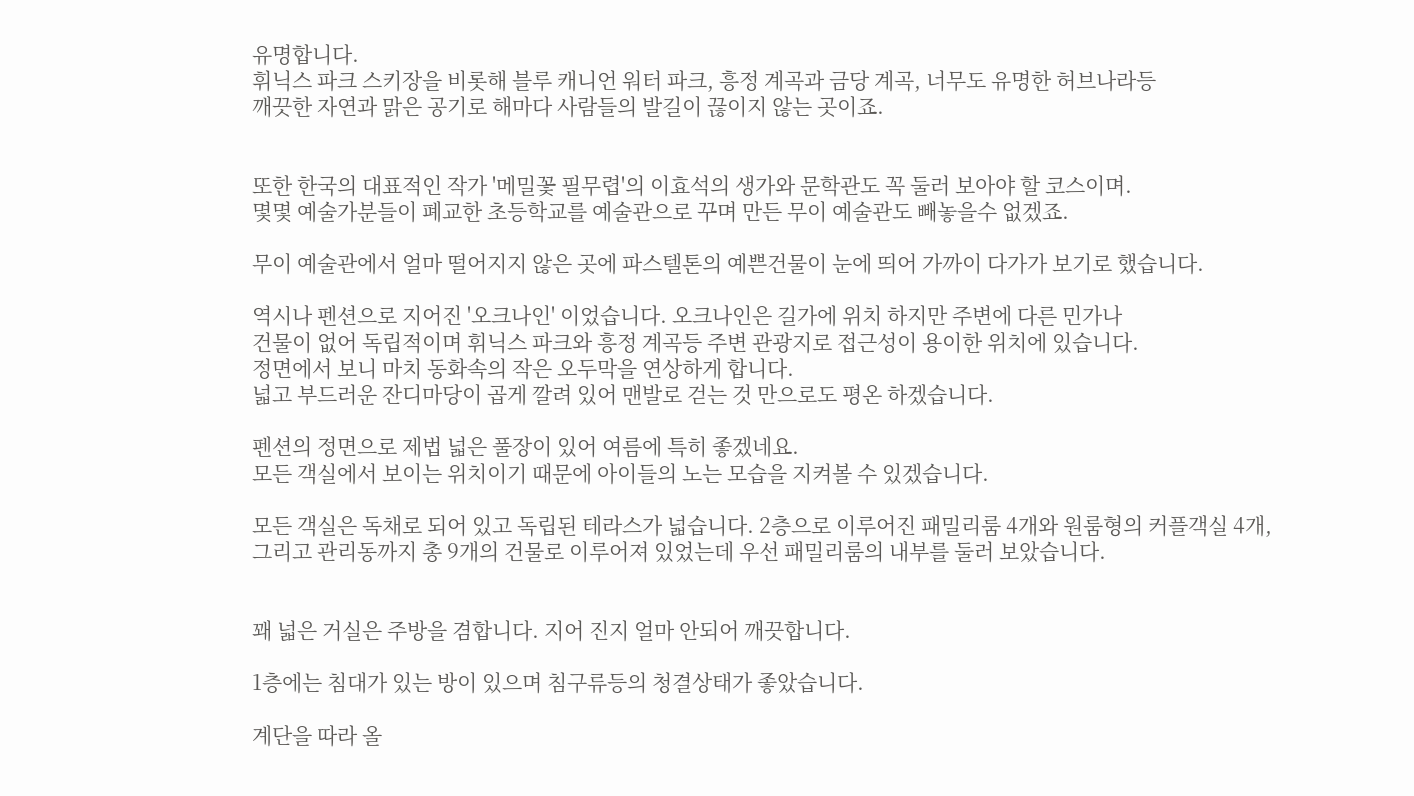유명합니다.
휘닉스 파크 스키장을 비롯해 블루 캐니언 워터 파크, 흥정 계곡과 금당 계곡, 너무도 유명한 허브나라등
깨끗한 자연과 맑은 공기로 해마다 사람들의 발길이 끊이지 않는 곳이죠.


또한 한국의 대표적인 작가 '메밀꽃 필무렵'의 이효석의 생가와 문학관도 꼭 둘러 보아야 할 코스이며.
몇몇 예술가분들이 폐교한 초등학교를 예술관으로 꾸며 만든 무이 예술관도 빼놓을수 없겠죠.

무이 예술관에서 얼마 떨어지지 않은 곳에 파스텔톤의 예쁜건물이 눈에 띄어 가까이 다가가 보기로 했습니다.

역시나 펜션으로 지어진 '오크나인' 이었습니다. 오크나인은 길가에 위치 하지만 주변에 다른 민가나
건물이 없어 독립적이며 휘닉스 파크와 흥정 계곡등 주변 관광지로 접근성이 용이한 위치에 있습니다.
정면에서 보니 마치 동화속의 작은 오두막을 연상하게 합니다.
넓고 부드러운 잔디마당이 곱게 깔려 있어 맨발로 걷는 것 만으로도 평온 하겠습니다.

펜션의 정면으로 제법 넓은 풀장이 있어 여름에 특히 좋겠네요.
모든 객실에서 보이는 위치이기 때문에 아이들의 노는 모습을 지켜볼 수 있겠습니다.

모든 객실은 독채로 되어 있고 독립된 테라스가 넓습니다. 2층으로 이루어진 패밀리룸 4개와 원룸형의 커플객실 4개,
그리고 관리동까지 총 9개의 건물로 이루어져 있었는데 우선 패밀리룸의 내부를 둘러 보았습니다.


꽤 넓은 거실은 주방을 겸합니다. 지어 진지 얼마 안되어 깨끗합니다.

1층에는 침대가 있는 방이 있으며 침구류등의 청결상태가 좋았습니다.

계단을 따라 올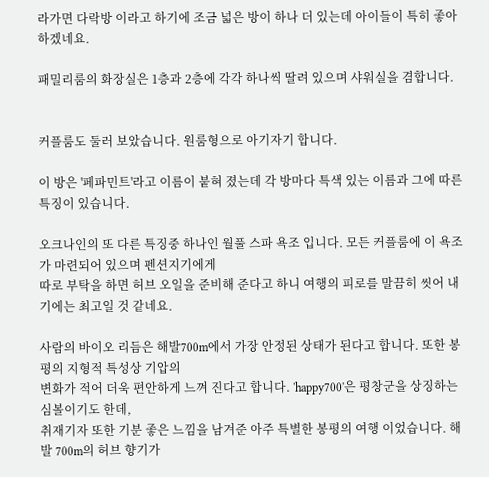라가면 다락방 이라고 하기에 조금 넓은 방이 하나 더 있는데 아이들이 특히 좋아 하겠네요.

패밀리룸의 화장실은 1층과 2층에 각각 하나씩 딸려 있으며 샤워실을 겸합니다.


커플룸도 둘러 보았습니다. 원룸형으로 아기자기 합니다.

이 방은 '페파민트'라고 이름이 붙혀 졌는데 각 방마다 특색 있는 이름과 그에 따른 특징이 있습니다.

오크나인의 또 다른 특징중 하나인 월풀 스파 욕조 입니다. 모든 커플룸에 이 욕조가 마련되어 있으며 펜션지기에게
따로 부탁을 하면 허브 오일을 준비해 준다고 하니 여행의 피로를 말끔히 씻어 내기에는 최고일 것 같네요.

사람의 바이오 리듬은 해발700m에서 가장 안정된 상태가 된다고 합니다. 또한 봉평의 지형적 특성상 기압의
변화가 적어 더욱 편안하게 느껴 진다고 합니다. 'happy700'은 평창군을 상징하는 심볼이기도 한데,
취재기자 또한 기분 좋은 느낌을 남겨준 아주 특별한 봉평의 여행 이었습니다. 해발 700m의 허브 향기가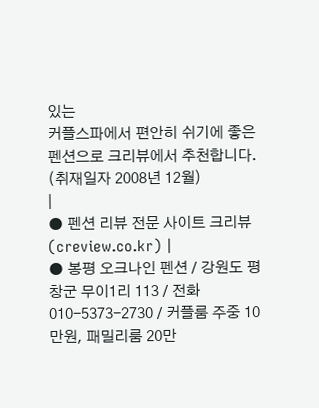있는
커플스파에서 편안히 쉬기에 좋은 펜션으로 크리뷰에서 추천합니다. (취재일자 2008년 12월)
|
● 펜션 리뷰 전문 사이트 크리뷰(creview.co.kr) |
● 봉평 오크나인 펜션 / 강원도 평창군 무이1리 113 / 전화 010-5373-2730 / 커플룸 주중 10 만원, 패밀리룸 20만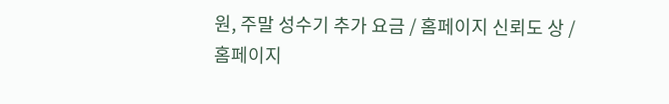원, 주말 성수기 추가 요금 / 홈페이지 신뢰도 상 / 홈페이지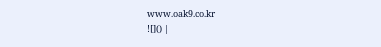www.oak9.co.kr
![]() |